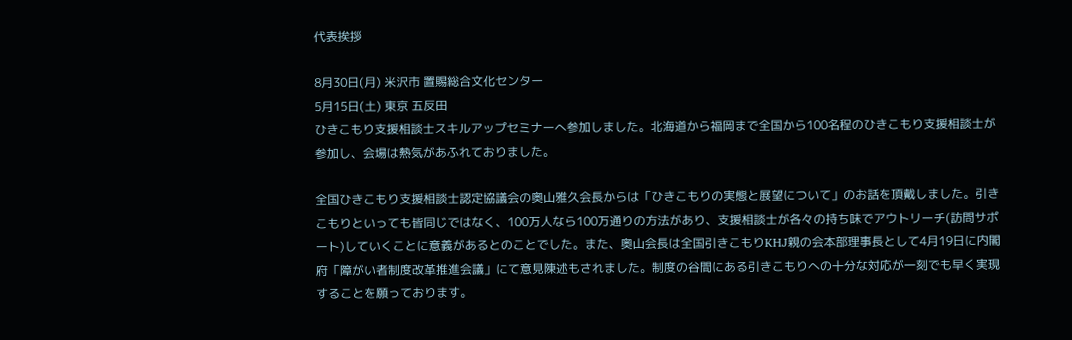代表挨拶

8月30日(月) 米沢市 置賜総合文化センター
5月15日(土) 東京 五反田
ひきこもり支援相談士スキルアップセミナーへ参加しました。北海道から福岡まで全国から100名程のひきこもり支援相談士が参加し、会場は熱気があふれておりました。

全国ひきこもり支援相談士認定協議会の奥山雅久会長からは「ひきこもりの実態と展望について」のお話を頂戴しました。引きこもりといっても皆同じではなく、100万人なら100万通りの方法があり、支援相談士が各々の持ち味でアウトリーチ(訪問サポート)していくことに意義があるとのことでした。また、奥山会長は全国引きこもりKHJ親の会本部理事長として4月19日に内閣府「障がい者制度改革推進会議」にて意見陳述もされました。制度の谷間にある引きこもりへの十分な対応が一刻でも早く実現することを願っております。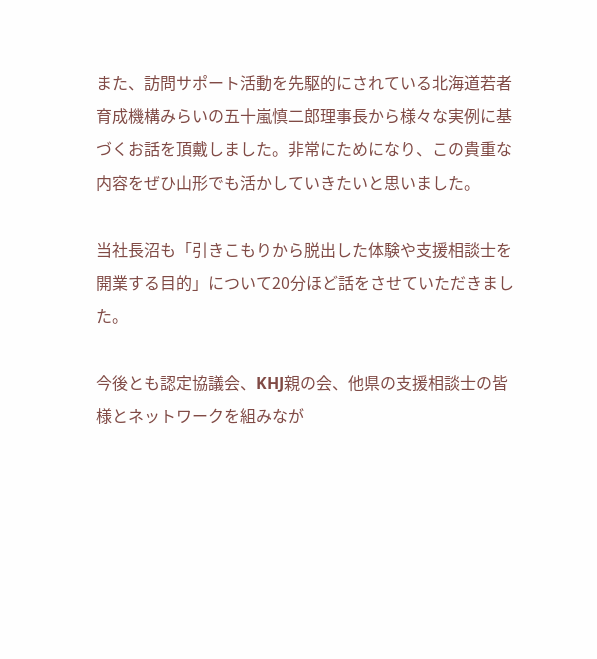また、訪問サポート活動を先駆的にされている北海道若者育成機構みらいの五十嵐慎二郎理事長から様々な実例に基づくお話を頂戴しました。非常にためになり、この貴重な内容をぜひ山形でも活かしていきたいと思いました。

当社長沼も「引きこもりから脱出した体験や支援相談士を開業する目的」について20分ほど話をさせていただきました。

今後とも認定協議会、KHJ親の会、他県の支援相談士の皆様とネットワークを組みなが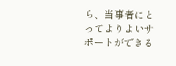ら、当事者にとってよりよいサポートができる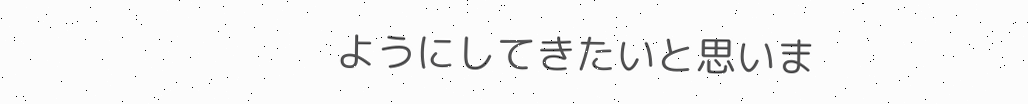ようにしてきたいと思いま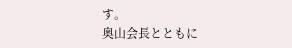す。
奥山会長とともに